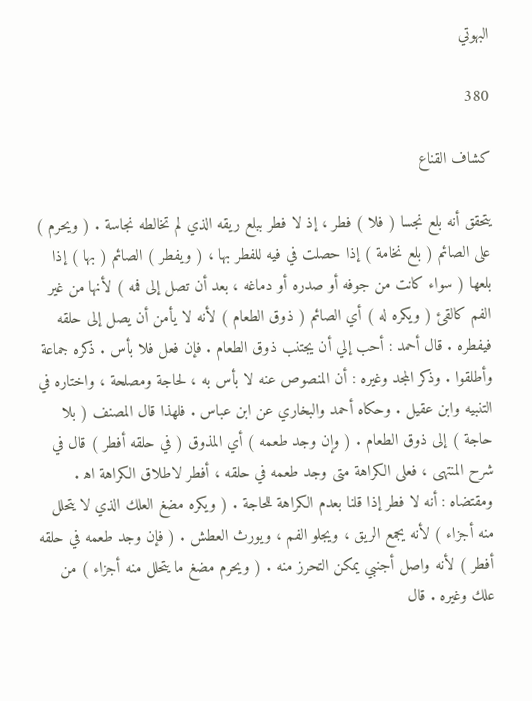البهوتي

380

كشاف القناع

يتحقق أنه بلع نجسا ( فلا ) فطر ، إذ لا فطر ببلع ريقه الذي لم تخالطه نجاسة . ( ويحرم ) على الصائم ( بلع نخامة ) إذا حصلت في فيه للفطر بها ، ( ويفطر ) الصائم ( بها ) إذا بلعها ( سواء كانت من جوفه أو صدره أو دماغه ، بعد أن تصل إلى فمه ) لأنها من غير الفم كالقئ ( ويكره له ) أي الصائم ( ذوق الطعام ) لأنه لا يأمن أن يصل إلى حلقه فيفطره . قال أحمد : أحب إلي أن يجتنب ذوق الطعام . فإن فعل فلا بأس . ذكره جماعة وأطلقوا . وذكر المجد وغيره : أن المنصوص عنه لا بأس به ، لحاجة ومصلحة ، واختاره في التنبيه وابن عقيل . وحكاه أحمد والبخاري عن ابن عباس . فلهذا قال المصنف ( بلا حاجة ) إلى ذوق الطعام . ( وإن وجد طعمه ) أي المذوق ( في حلقه أفطر ) قال في شرح المنتهى ، فعلى الكراهة متى وجد طعمه في حلقه ، أفطر لاطلاق الكراهة اه‍ . ومقتضاه : أنه لا فطر إذا قلنا بعدم الكراهة للحاجة . ( ويكره مضغ العلك الذي لا يتحلل منه أجزاء ) لأنه يجمع الريق ، ويجلو الفم ، ويورث العطش . ( فإن وجد طعمه في حلقه أفطر ) لأنه واصل أجنبي يمكن التحرز منه . ( ويحرم مضغ ما يتحلل منه أجزاء ) من علك وغيره . قال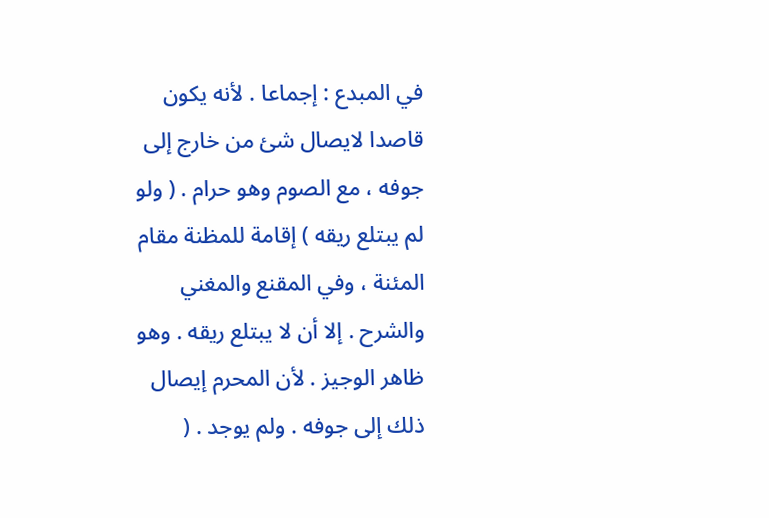في المبدع : إجماعا . لأنه يكون قاصدا لايصال شئ من خارج إلى جوفه ، مع الصوم وهو حرام . ( ولو لم يبتلع ريقه ) إقامة للمظنة مقام المئنة ، وفي المقنع والمغني والشرح . إلا أن لا يبتلع ريقه . وهو ظاهر الوجيز . لأن المحرم إيصال ذلك إلى جوفه . ولم يوجد . (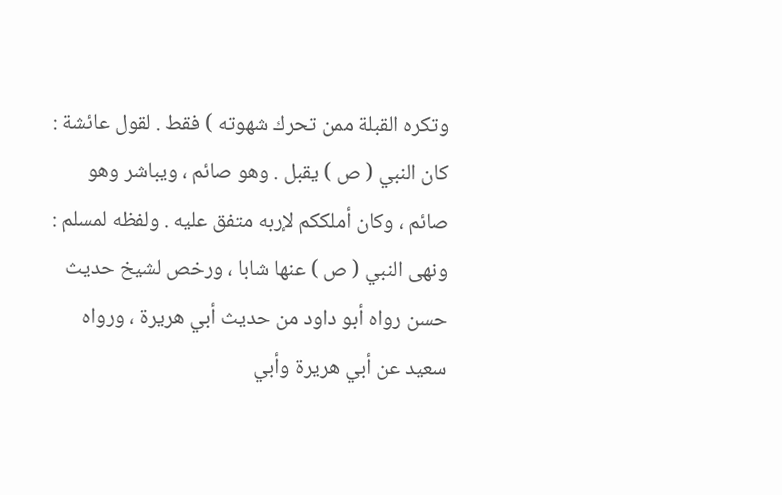وتكره القبلة ممن تحرك شهوته ) فقط . لقول عائشة : كان النبي ( ص ) يقبل . وهو صائم ، ويباشر وهو صائم ، وكان أملككم لإربه متفق عليه . ولفظه لمسلم : ونهى النبي ( ص ) عنها شابا ، ورخص لشيخ حديث حسن رواه أبو داود من حديث أبي هريرة ، ورواه سعيد عن أبي هريرة وأبي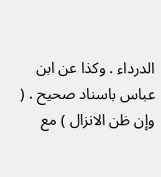الدرداء . وكذا عن ابن عباس باسناد صحيح . ( وإن ظن الانزال ) مع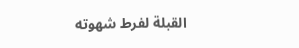القبلة لفرط شهوته